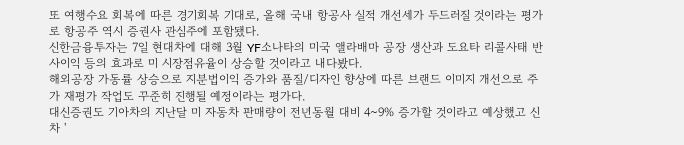또 여행수요 회복에 따른 경기회복 기대로, 올해 국내 항공사 실적 개선세가 두드러질 것이라는 평가로 항공주 역시 증권사 관심주에 포함됐다.
신한금융투자는 7일 현대차에 대해 3월 YF소나타의 미국 앨라배마 공장 생산과 도요타 리콜사태 반사이익 등의 효과로 미 시장점유율이 상승할 것이라고 내다봤다.
해외공장 가동률 상승으로 지분법이익 증가와 품질/디자인 향상에 따른 브랜드 이미지 개선으로 주가 재평가 작업도 꾸준히 진행될 예정이라는 평가다.
대신증권도 기아차의 지난달 미 자동차 판매량이 전년동월 대비 4~9% 증가할 것이라고 예상했고 신차 '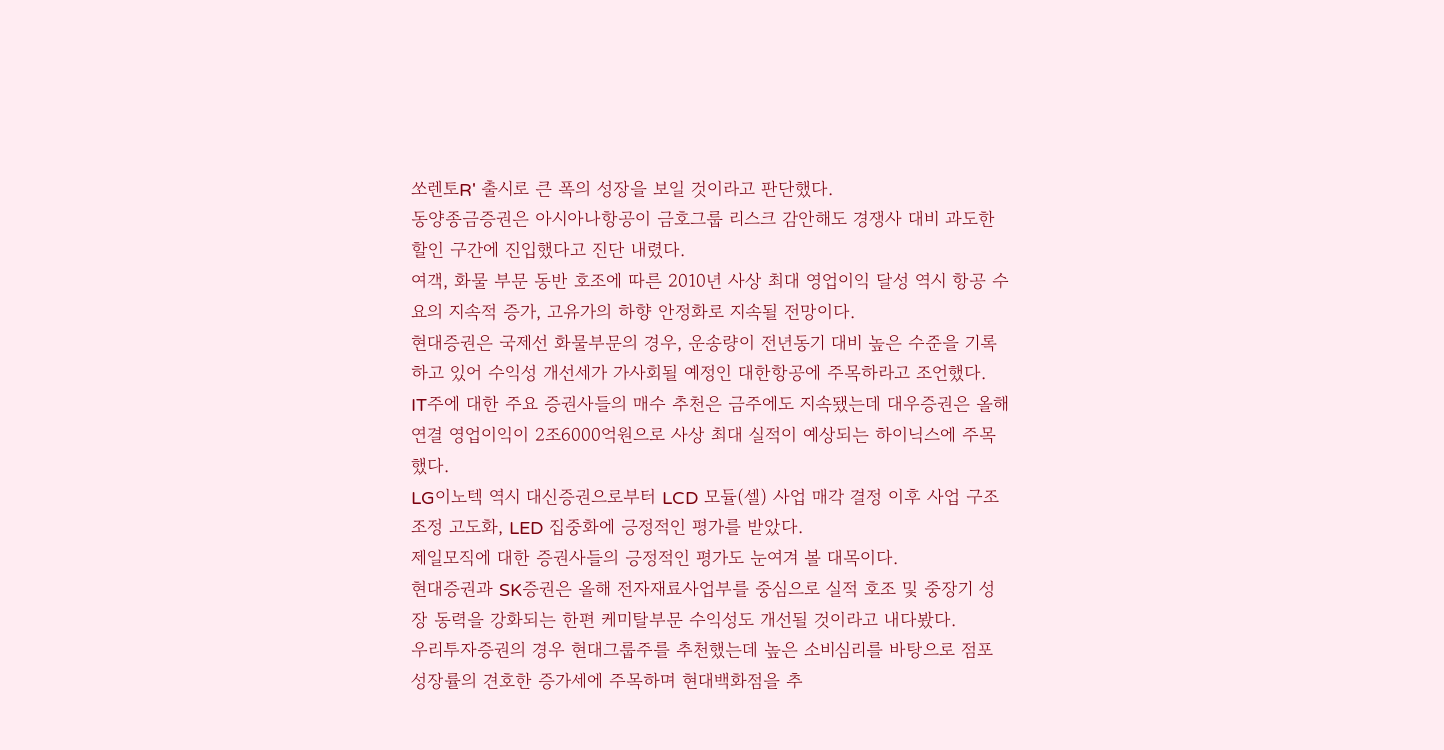쏘렌토R' 출시로 큰 폭의 성장을 보일 것이라고 판단했다.
동양종금증권은 아시아나항공이 금호그룹 리스크 감안해도 경쟁사 대비 과도한 할인 구간에 진입했다고 진단 내렸다.
여객, 화물 부문 동반 호조에 따른 2010년 사상 최대 영업이익 달성 역시 항공 수요의 지속적 증가, 고유가의 하향 안정화로 지속될 전망이다.
현대증권은 국제선 화물부문의 경우, 운송량이 전년동기 대비 높은 수준을 기록하고 있어 수익성 개선세가 가사회될 예정인 대한항공에 주목하라고 조언했다.
IT주에 대한 주요 증권사들의 매수 추천은 금주에도 지속됐는데 대우증권은 올해 연결 영업이익이 2조6000억원으로 사상 최대 실적이 예상되는 하이닉스에 주목했다.
LG이노텍 역시 대신증권으로부터 LCD 모듈(셀) 사업 매각 결정 이후 사업 구조조정 고도화, LED 집중화에 긍정적인 평가를 받았다.
제일모직에 대한 증권사들의 긍정적인 평가도 눈여겨 볼 대목이다.
현대증권과 SK증권은 올해 전자재료사업부를 중심으로 실적 호조 및 중장기 성장 동력을 강화되는 한편 케미탈부문 수익성도 개선될 것이라고 내다봤다.
우리투자증권의 경우 현대그룹주를 추천했는데 높은 소비심리를 바탕으로 점포 성장률의 견호한 증가세에 주목하며 현대백화점을 추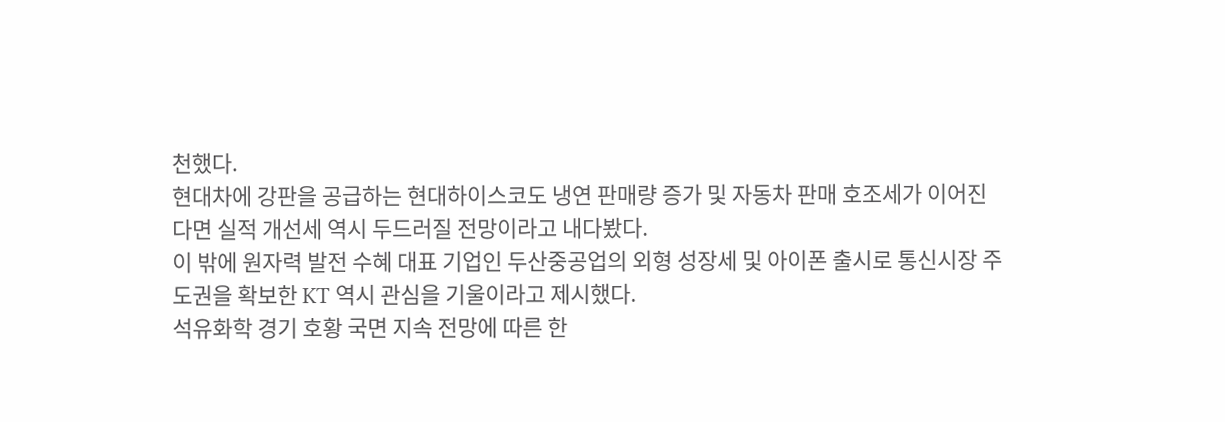천했다.
현대차에 강판을 공급하는 현대하이스코도 냉연 판매량 증가 및 자동차 판매 호조세가 이어진다면 실적 개선세 역시 두드러질 전망이라고 내다봤다.
이 밖에 원자력 발전 수혜 대표 기업인 두산중공업의 외형 성장세 및 아이폰 출시로 통신시장 주도권을 확보한 KT 역시 관심을 기울이라고 제시했다.
석유화학 경기 호황 국면 지속 전망에 따른 한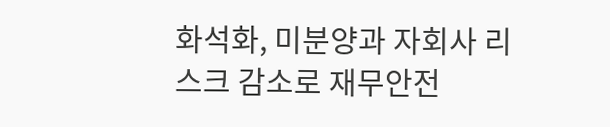화석화, 미분양과 자회사 리스크 감소로 재무안전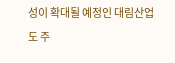성이 확대될 예정인 대림산업도 주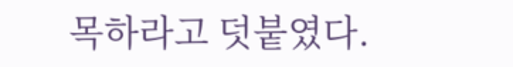목하라고 덧붙였다.